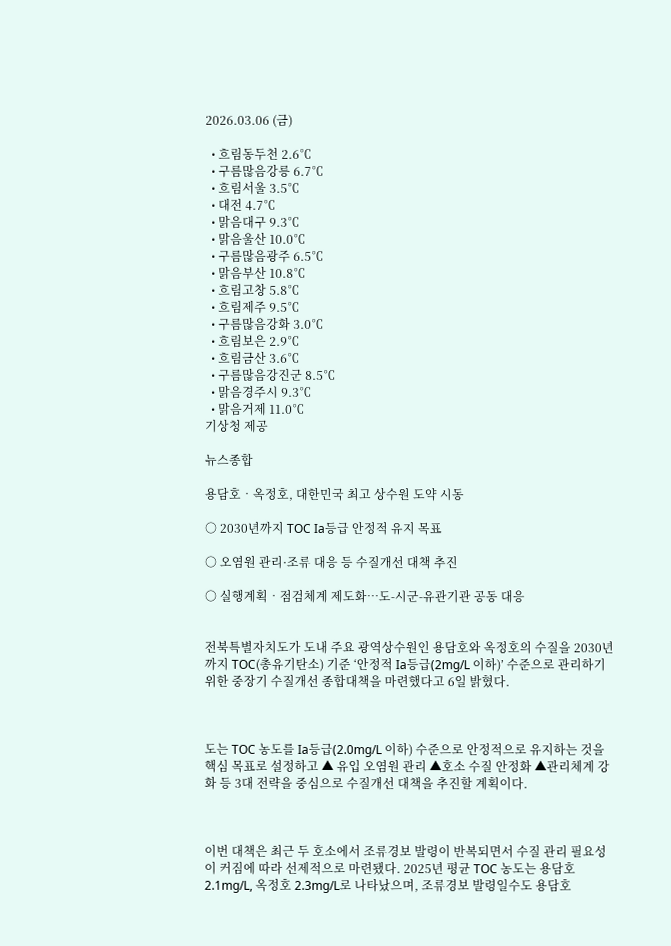2026.03.06 (금)

  • 흐림동두천 2.6℃
  • 구름많음강릉 6.7℃
  • 흐림서울 3.5℃
  • 대전 4.7℃
  • 맑음대구 9.3℃
  • 맑음울산 10.0℃
  • 구름많음광주 6.5℃
  • 맑음부산 10.8℃
  • 흐림고창 5.8℃
  • 흐림제주 9.5℃
  • 구름많음강화 3.0℃
  • 흐림보은 2.9℃
  • 흐림금산 3.6℃
  • 구름많음강진군 8.5℃
  • 맑음경주시 9.3℃
  • 맑음거제 11.0℃
기상청 제공

뉴스종합

용담호‧옥정호, 대한민국 최고 상수원 도약 시동

○ 2030년까지 TOC Ia등급 안정적 유지 목표

○ 오염원 관리·조류 대응 등 수질개선 대책 추진

○ 실행계획‧점검체계 제도화…도-시군-유관기관 공동 대응


전북특별자치도가 도내 주요 광역상수원인 용담호와 옥정호의 수질을 2030년까지 TOC(총유기탄소) 기준 ‘안정적 Ia등급(2mg/L 이하)’ 수준으로 관리하기 위한 중장기 수질개선 종합대책을 마련했다고 6일 밝혔다.



도는 TOC 농도를 Ia등급(2.0mg/L 이하) 수준으로 안정적으로 유지하는 것을 핵심 목표로 설정하고 ▲ 유입 오염원 관리 ▲호소 수질 안정화 ▲관리체계 강화 등 3대 전략을 중심으로 수질개선 대책을 추진할 계획이다.



이번 대책은 최근 두 호소에서 조류경보 발령이 반복되면서 수질 관리 필요성이 커짐에 따라 선제적으로 마련됐다. 2025년 평균 TOC 농도는 용담호 2.1mg/L, 옥정호 2.3mg/L로 나타났으며, 조류경보 발령일수도 용담호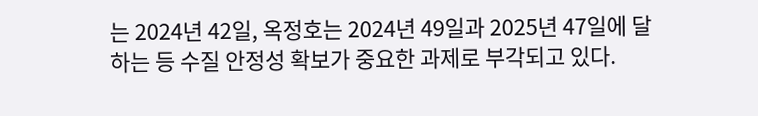는 2024년 42일, 옥정호는 2024년 49일과 2025년 47일에 달하는 등 수질 안정성 확보가 중요한 과제로 부각되고 있다.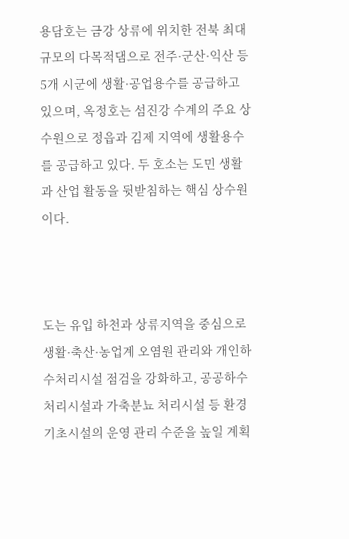용담호는 금강 상류에 위치한 전북 최대 규모의 다목적댐으로 전주·군산·익산 등 5개 시군에 생활·공업용수를 공급하고 있으며, 옥정호는 섬진강 수계의 주요 상수원으로 정읍과 김제 지역에 생활용수를 공급하고 있다. 두 호소는 도민 생활과 산업 활동을 뒷받침하는 핵심 상수원이다.



도는 유입 하천과 상류지역을 중심으로 생활·축산·농업계 오염원 관리와 개인하수처리시설 점검을 강화하고, 공공하수처리시설과 가축분뇨 처리시설 등 환경기초시설의 운영 관리 수준을 높일 계획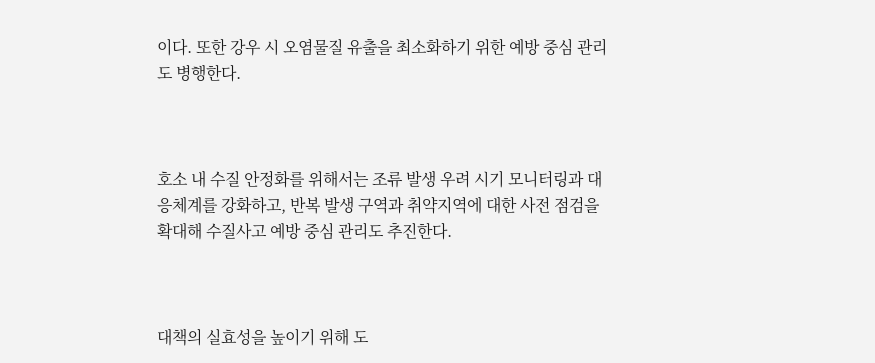이다. 또한 강우 시 오염물질 유출을 최소화하기 위한 예방 중심 관리도 병행한다.



호소 내 수질 안정화를 위해서는 조류 발생 우려 시기 모니터링과 대응체계를 강화하고, 반복 발생 구역과 취약지역에 대한 사전 점검을 확대해 수질사고 예방 중심 관리도 추진한다.



대책의 실효성을 높이기 위해 도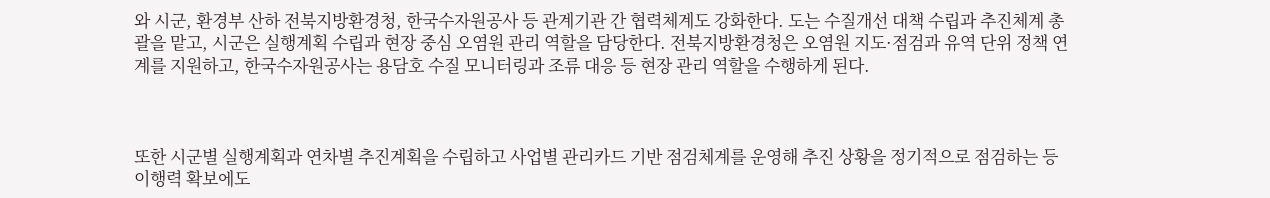와 시군, 환경부 산하 전북지방환경청, 한국수자원공사 등 관계기관 간 협력체계도 강화한다. 도는 수질개선 대책 수립과 추진체계 총괄을 맡고, 시군은 실행계획 수립과 현장 중심 오염원 관리 역할을 담당한다. 전북지방환경청은 오염원 지도·점검과 유역 단위 정책 연계를 지원하고, 한국수자원공사는 용담호 수질 모니터링과 조류 대응 등 현장 관리 역할을 수행하게 된다.



또한 시군별 실행계획과 연차별 추진계획을 수립하고 사업별 관리카드 기반 점검체계를 운영해 추진 상황을 정기적으로 점검하는 등 이행력 확보에도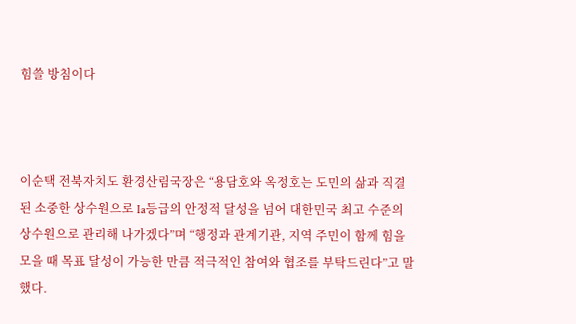힘쓸 방침이다



이순택 전북자치도 환경산림국장은 “용담호와 옥정호는 도민의 삶과 직결된 소중한 상수원으로 Ia등급의 안정적 달성을 넘어 대한민국 최고 수준의 상수원으로 관리해 나가겠다”며 “행정과 관계기관, 지역 주민이 함께 힘을 모을 때 목표 달성이 가능한 만큼 적극적인 참여와 협조를 부탁드린다”고 말했다.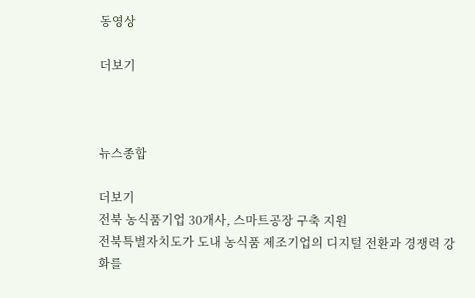동영상

더보기



뉴스종합

더보기
전북 농식품기업 30개사, 스마트공장 구축 지원
전북특별자치도가 도내 농식품 제조기업의 디지털 전환과 경쟁력 강화를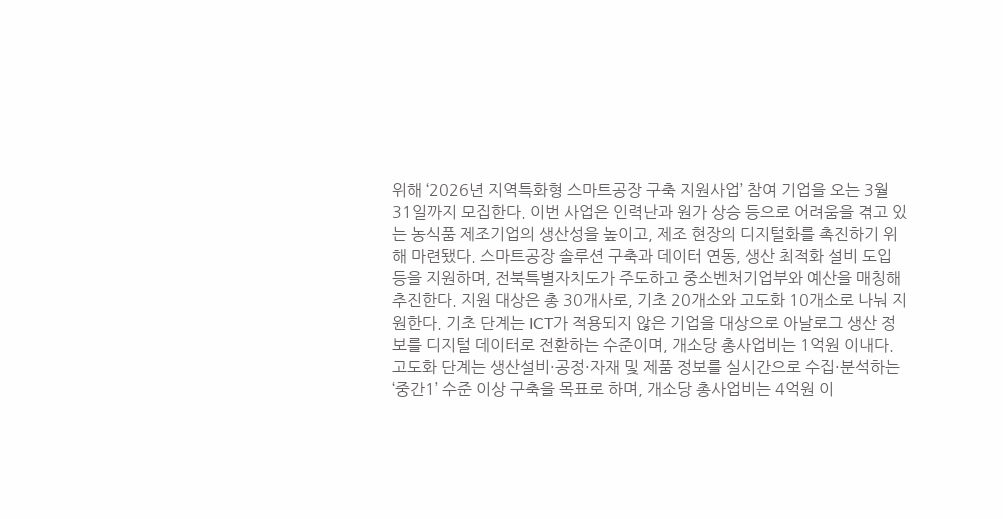위해 ‘2026년 지역특화형 스마트공장 구축 지원사업’ 참여 기업을 오는 3월 31일까지 모집한다. 이번 사업은 인력난과 원가 상승 등으로 어려움을 겪고 있는 농식품 제조기업의 생산성을 높이고, 제조 현장의 디지털화를 촉진하기 위해 마련됐다. 스마트공장 솔루션 구축과 데이터 연동, 생산 최적화 설비 도입 등을 지원하며, 전북특별자치도가 주도하고 중소벤처기업부와 예산을 매칭해 추진한다. 지원 대상은 총 30개사로, 기초 20개소와 고도화 10개소로 나눠 지원한다. 기초 단계는 ICT가 적용되지 않은 기업을 대상으로 아날로그 생산 정보를 디지털 데이터로 전환하는 수준이며, 개소당 총사업비는 1억원 이내다. 고도화 단계는 생산설비·공정·자재 및 제품 정보를 실시간으로 수집·분석하는 ‘중간1’ 수준 이상 구축을 목표로 하며, 개소당 총사업비는 4억원 이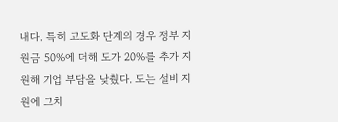내다. 특히 고도화 단계의 경우 정부 지원금 50%에 더해 도가 20%를 추가 지원해 기업 부담을 낮췄다. 도는 설비 지원에 그치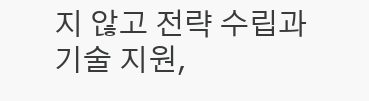지 않고 전략 수립과 기술 지원,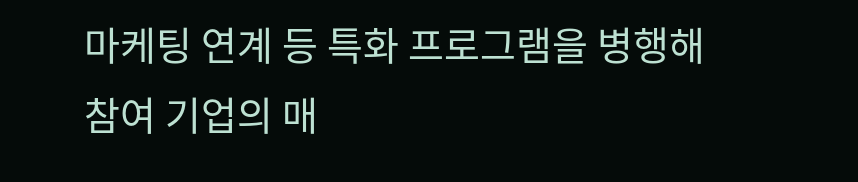마케팅 연계 등 특화 프로그램을 병행해 참여 기업의 매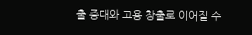출 증대와 고용 창출로 이어질 수